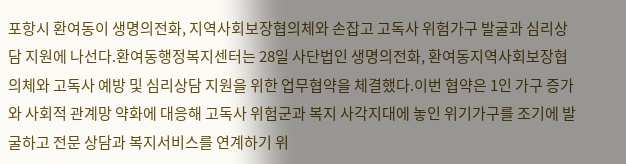포항시 환여동이 생명의전화, 지역사회보장협의체와 손잡고 고독사 위험가구 발굴과 심리상담 지원에 나선다.환여동행정복지센터는 28일 사단법인 생명의전화, 환여동지역사회보장협의체와 고독사 예방 및 심리상담 지원을 위한 업무협약을 체결했다.이번 협약은 1인 가구 증가와 사회적 관계망 약화에 대응해 고독사 위험군과 복지 사각지대에 놓인 위기가구를 조기에 발굴하고 전문 상담과 복지서비스를 연계하기 위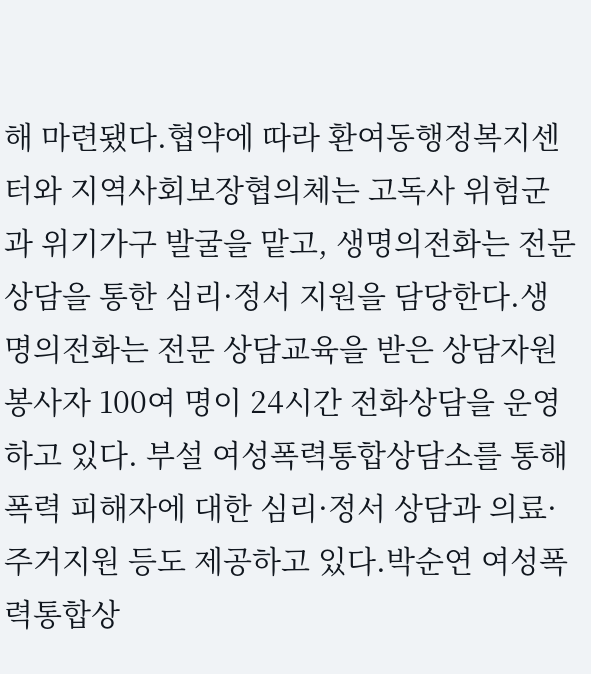해 마련됐다.협약에 따라 환여동행정복지센터와 지역사회보장협의체는 고독사 위험군과 위기가구 발굴을 맡고, 생명의전화는 전문 상담을 통한 심리·정서 지원을 담당한다.생명의전화는 전문 상담교육을 받은 상담자원봉사자 100여 명이 24시간 전화상담을 운영하고 있다. 부설 여성폭력통합상담소를 통해 폭력 피해자에 대한 심리·정서 상담과 의료·주거지원 등도 제공하고 있다.박순연 여성폭력통합상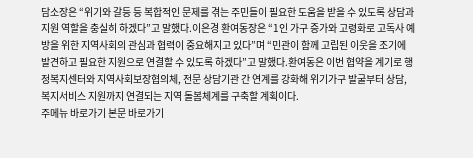담소장은 “위기와 갈등 등 복합적인 문제를 겪는 주민들이 필요한 도움을 받을 수 있도록 상담과 지원 역할을 충실히 하겠다”고 말했다.이은경 환여동장은 “1인 가구 증가와 고령화로 고독사 예방을 위한 지역사회의 관심과 협력이 중요해지고 있다”며 “민관이 함께 고립된 이웃을 조기에 발견하고 필요한 지원으로 연결할 수 있도록 하겠다”고 말했다.환여동은 이번 협약을 계기로 행정복지센터와 지역사회보장협의체, 전문 상담기관 간 연계를 강화해 위기가구 발굴부터 상담, 복지서비스 지원까지 연결되는 지역 돌봄체계를 구축할 계획이다.
주메뉴 바로가기 본문 바로가기